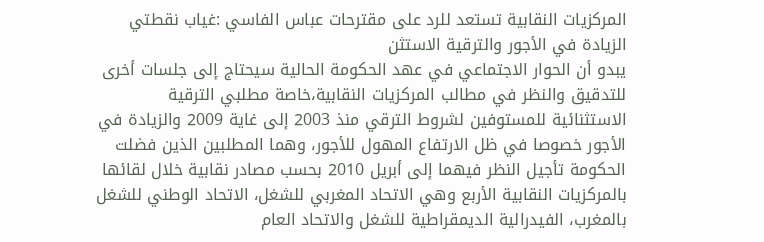المركزيات النقابية تستعد للرد على مقترحات عباس الفاسي :غياب نقطتي الزيادة في الأجور والترقية الاستثن
يبدو أن الحوار الاجتماعي في عهد الحكومة الحالية سيحتاج إلى جلسات أخرى للتدقيق والنظر في مطالب المركزيات النقابية،خاصة مطلبي الترقية الاستثنائية للمستوفين لشروط الترقي منذ 2003 إلى غاية 2009 والزيادة في الأجور خصوصا في ظل الارتفاع المهول للأجور، وهما المطلبين الذين فضلت الحكومة تأجيل النظر فيهما إلى أبريل 2010 بحسب مصادر نقابية خلال لقائها بالمركزيات النقابية الأربع وهي الاتحاد المغربي للشغل، الاتحاد الوطني للشغل بالمغرب، الفيدرالية الديمقراطية للشغل والاتحاد العام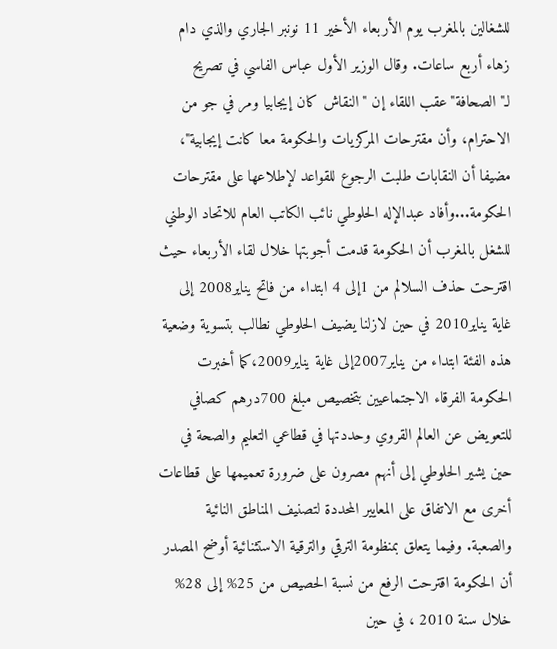للشغالين بالمغرب يوم الأربعاء الأخير 11 نونبر الجاري والذي دام زهاء أربع ساعات. وقال الوزير الأول عباس الفاسي في تصريح لـ"الصحافة"عقب اللقاء إن "النقاش كان إيجابيا ومر في جو من الاحترام، وأن مقترحات المركزيات والحكومة معا كانت إيجابية"، مضيفا أن النقابات طلبت الرجوع للقواعد لإطلاعها على مقترحات الحكومة...وأفاد عبدالإله الحلوطي نائب الكاتب العام للاتحاد الوطني للشغل بالمغرب أن الحكومة قدمت أجوبتها خلال لقاء الأربعاء حيث اقترحت حذف السلالم من 1إلى 4 ابتداء من فاتح يناير2008 إلى غاية يناير2010 في حين لازلنا يضيف الحلوطي نطالب بتسوية وضعية هذه الفئة ابتداء من يناير2007إلى غاية يناير2009،كما أخبرت الحكومة الفرقاء الاجتماعيين بتخصيص مبلغ 700درهم كصافي للتعويض عن العالم القروي وحددتها في قطاعي التعليم والصحة في حين يشير الحلوطي إلى أنهم مصرون على ضرورة تعميمها على قطاعات أخرى مع الاتفاق على المعايير المحددة لتصنيف المناطق النائية والصعبة. وفيما يتعلق بمنظومة الترقي والترقية الاستثنائية أوضح المصدر أن الحكومة اقترحت الرفع من نسبة الحصيص من 25% إلى 28% خلال سنة 2010 ، في حين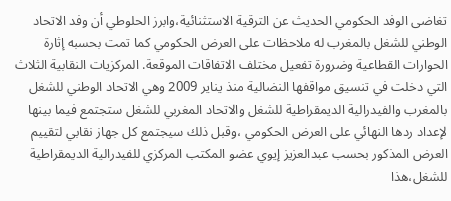تغاضى الوفد الحكومي الحديث عن الترقية الاستثنائية،وابرز الحلوطي أن وفد الاتحاد الوطني للشغل بالمغرب له ملاحظات على العرض الحكومي كما تمت بحسبه إثارة الحوارات القطاعية وضرورة تفعيل مختلف الاتفاقات الموقعة. المركزيات النقابية الثلاث التي دخلت في تنسيق مواقفها النضالية منذ يناير 2009 وهي الاتحاد الوطني للشغل بالمغرب والفيدرالية الديمقراطية للشغل والاتحاد المغربي للشغل ستجتمع فيما بينها لإعداد ردها النهائي على العرض الحكومي ،وقبل ذلك سيجتمع كل جهاز نقابي لتقييم العرض المذكور بحسب عبدالعزيز إيوي عضو المكتب المركزي للفيدرالية الديمقراطية للشغل،هذا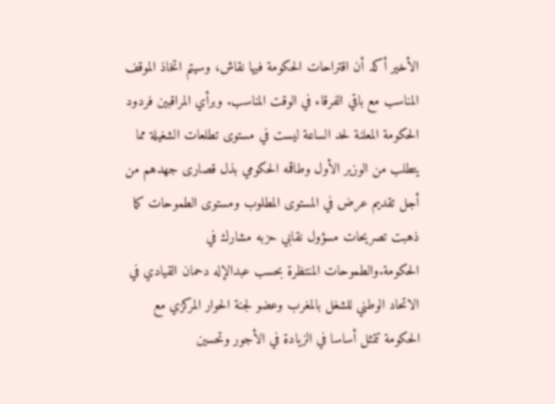الأخير أكد أن اقتراحات الحكومة فيها نقاش، وسيتم اتخاذ الموقف المناسب مع باقي الفرقاء في الوقت المناسب. وبرأي المراقبين فردود الحكومة المعلنة لحد الساعة ليست في مستوى تطلعات الشغيلة مما يتطلب من الوزير الأول وطاقمه الحكومي بذل قصارى جهدهم من أجل تقديم عرض في المستوى المطلوب ومستوى الطموحات كما ذهبت تصريحات مسؤول نقابي حزبه مشارك في الحكومة.والطموحات المنتظرة بحسب عبدالإله دحمان القيادي في الاتحاد الوطني للشغل بالمغرب وعضو لجنة الحوار المركزي مع الحكومة تتمثل أساسا في الزيادة في الأجور وتحسين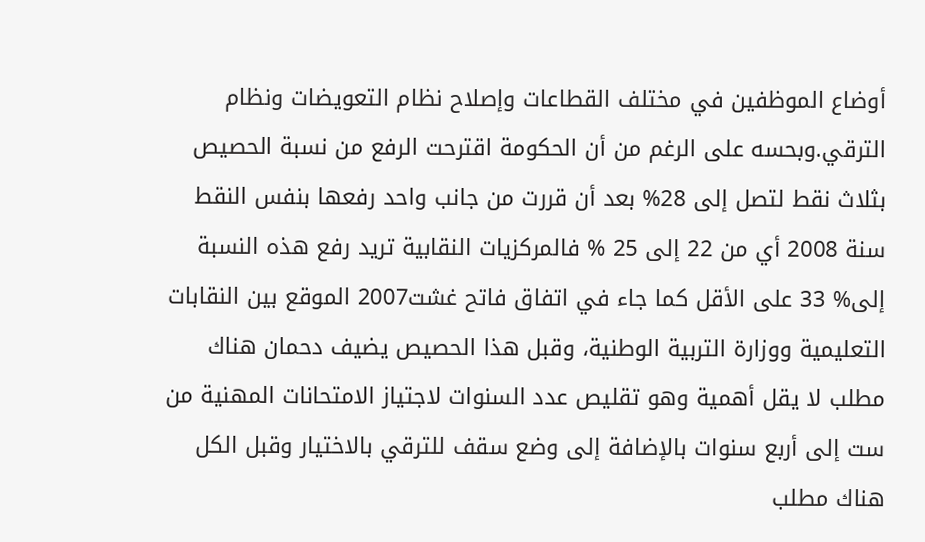أوضاع الموظفين في مختلف القطاعات وإصلاح نظام التعويضات ونظام الترقي.وبحسه على الرغم من أن الحكومة اقترحت الرفع من نسبة الحصيص بثلاث نقط لتصل إلى 28% بعد أن قررت من جانب واحد رفعها بنفس النقط سنة 2008 أي من 22 إلى 25 % فالمركزيات النقابية تريد رفع هذه النسبة إلى% 33 على الأقل كما جاء في اتفاق فاتح غشت2007 الموقع بين النقابات التعليمية ووزارة التربية الوطنية، وقبل هذا الحصيص يضيف دحمان هناك مطلب لا يقل أهمية وهو تقليص عدد السنوات لاجتياز الامتحانات المهنية من ست إلى أربع سنوات بالإضافة إلى وضع سقف للترقي بالاختيار وقبل الكل هناك مطلب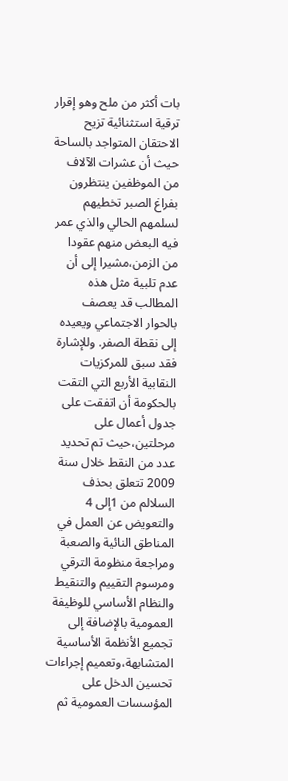بات أكثر من ملح وهو إقرار ترقية استثنائية تزيح الاحتقان المتواجد بالساحة حيث أن عشرات الآلاف من الموظفين ينتظرون بفراغ الصبر تخطيهم لسلمهم الحالي والذي عمر فيه البعض منهم عقودا من الزمن،مشيرا إلى أن عدم تلبية مثل هذه المطالب قد يعصف بالحوار الاجتماعي ويعيده إلى نقطة الصفر. وللإشارة فقد سبق للمركزيات النقابية الأربع التي التقت بالحكومة أن اتفقت على جدول أعمال على مرحلتين،حيث تم تحديد عدد من النقط خلال سنة 2009 تتعلق بحذف السلالم من 1إلى 4 والتعويض عن العمل في المناطق النائية والصعبة ومراجعة منظومة الترقي ومرسوم التقييم والتنقيط والنظام الأساسي للوظيفة العمومية بالإضافة إلى تجميع الأنظمة الأساسية المتشابهة،وتعميم إجراءات تحسين الدخل على المؤسسات العمومية ثم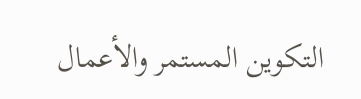التكوين المستمر والأعمال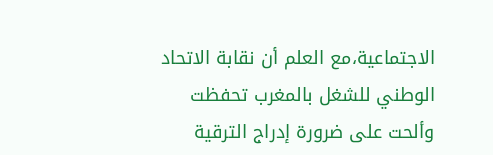الاجتماعية،مع العلم أن نقابة الاتحاد الوطني للشغل بالمغرب تحفظت وألحت على ضرورة إدراج الترقية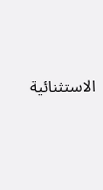الاستثنائية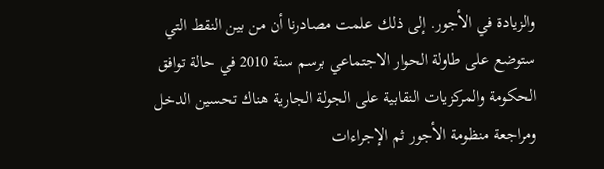والزيادة في الأجور. إلى ذلك علمت مصادرنا أن من بين النقط التي ستوضع على طاولة الحوار الاجتماعي برسم سنة 2010 في حالة توافق الحكومة والمركزيات النقابية على الجولة الجارية هناك تحسين الدخل ومراجعة منظومة الأجور ثم الإجراءات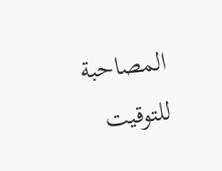المصاحبة للتوقيت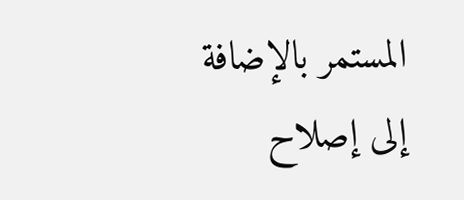المستمر بالإضافة إلى إصلاح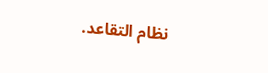نظام التقاعد.